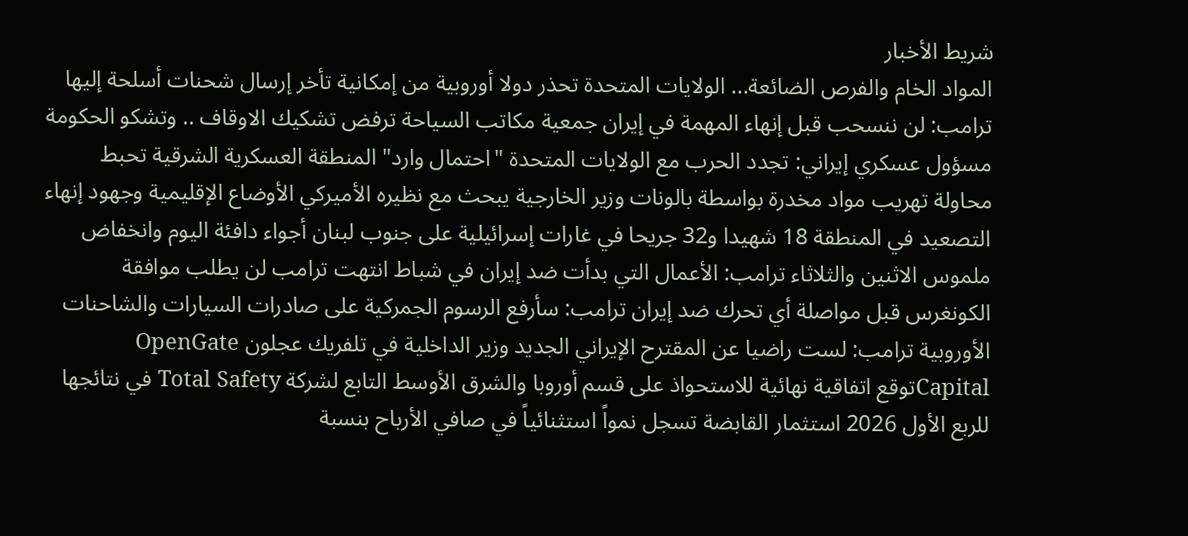شريط الأخبار
المواد الخام والفرص الضائعة... الولايات المتحدة تحذر دولا أوروبية من إمكانية تأخر إرسال شحنات أسلحة إليها ترامب: لن ننسحب قبل إنهاء المهمة في إيران جمعية مكاتب السياحة ترفض تشكيك الاوقاف .. وتشكو الحكومة مسؤول عسكري إيراني: تجدد الحرب مع الولايات المتحدة "احتمال وارد" المنطقة العسكرية الشرقية تحبط محاولة تهريب مواد مخدرة بواسطة بالونات وزير الخارجية يبحث مع نظيره الأميركي الأوضاع الإقليمية وجهود إنهاء التصعيد في المنطقة 18 شهيدا و32 جريحا في غارات إسرائيلية على جنوب لبنان أجواء دافئة اليوم وانخفاض ملموس الاثنين والثلاثاء ترامب: الأعمال التي بدأت ضد إيران في شباط انتهت ترامب لن يطلب موافقة الكونغرس قبل مواصلة أي تحرك ضد إيران ترامب: سأرفع الرسوم الجمركية على صادرات السيارات والشاحنات الأوروبية ترامب: لست راضيا عن المقترح الإيراني الجديد وزير الداخلية في تلفريك عجلون OpenGate Capitalتوقع اتفاقية نهائية للاستحواذ على قسم أوروبا والشرق الأوسط التابع لشركة Total Safety في نتائجها للربع الأول 2026 استثمار القابضة تسجل نمواً استثنائياً في صافي الأرباح بنسبة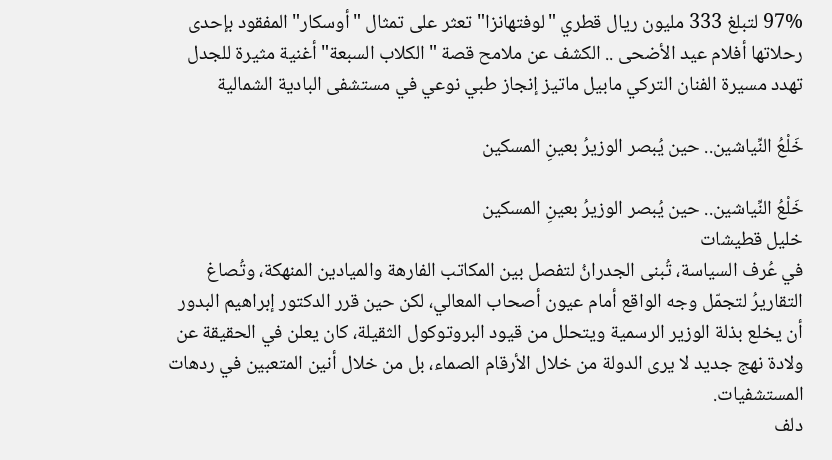97% لتبلغ 333 مليون ريال قطري "لوفتهانزا" تعثر على تمثال "أوسكار" المفقود بإحدى رحلاتها أفلام عيد الأضحى .. الكشف عن ملامح قصة "الكلاب السبعة" أغنية مثيرة للجدل تهدد مسيرة الفنان التركي مابيل ماتيز إنجاز طبي نوعي في مستشفى البادية الشمالية

خَلْعُ النِّياشين.. حين يُبصر الوزيرُ بعينِ المسكين

خَلْعُ النِّياشين.. حين يُبصر الوزيرُ بعينِ المسكين
خليل قطيشات
في عُرف السياسة، تُبنى الجدرانُ لتفصل بين المكاتب الفارهة والميادين المنهكة، وتُصاغ التقاريرُ لتجمّل وجه الواقع أمام عيون أصحاب المعالي، لكن حين قرر الدكتور إبراهيم البدور أن يخلع بذلة الوزير الرسمية ويتحلل من قيود البروتوكول الثقيلة، كان يعلن في الحقيقة عن ولادة نهج جديد لا يرى الدولة من خلال الأرقام الصماء، بل من خلال أنين المتعبين في ردهات المستشفيات.
دلف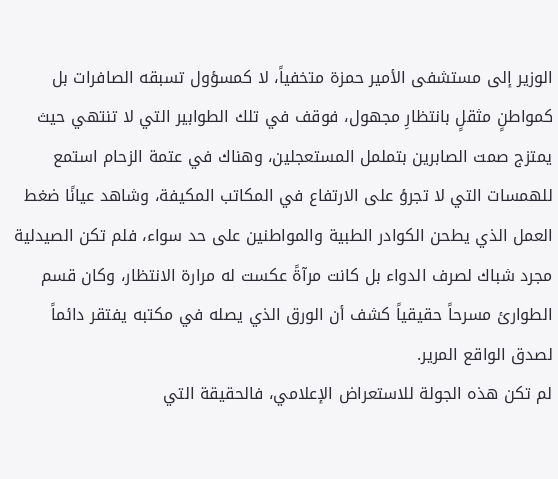الوزير إلى مستشفى الأمير حمزة متخفياً، لا كمسؤول تسبقه الصافرات بل كمواطنٍ مثقلٍ بانتظارِ مجهول، فوقف في تلك الطوابير التي لا تنتهي حيث يمتزج صمت الصابرين بتململ المستعجلين، وهناك في عتمة الزحام استمع للهمسات التي لا تجرؤ على الارتفاع في المكاتب المكيفة، وشاهد عيانًا ضغط العمل الذي يطحن الكوادر الطبية والمواطنين على حد سواء، فلم تكن الصيدلية مجرد شباك لصرف الدواء بل كانت مرآةً عكست له مرارة الانتظار، وكان قسم الطوارئ مسرحاً حقيقياً كشف أن الورق الذي يصله في مكتبه يفتقر دائماً لصدق الواقع المرير.
لم تكن هذه الجولة للاستعراض الإعلامي، فالحقيقة التي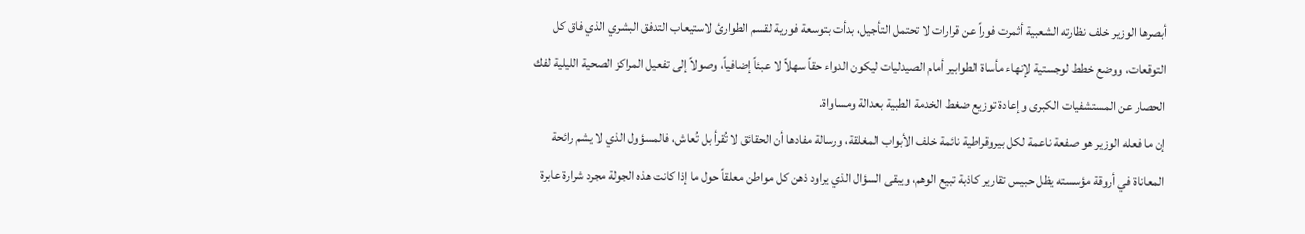أبصرها الوزير خلف نظارته الشعبية أثمرت فوراً عن قرارات لا تحتمل التأجيل، بدأت بتوسعة فورية لقسم الطوارئ لاستيعاب التدفق البشري الذي فاق كل التوقعات، ووضع خطط لوجستية لإنهاء مأساة الطوابير أمام الصيدليات ليكون الدواء حقاً سهلاً لا عبئاً إضافياً، وصولاً إلى تفعيل المراكز الصحية الليلية لفك الحصار عن المستشفيات الكبرى وإعادة توزيع ضغط الخدمة الطبية بعدالة ومساواة.
إن ما فعله الوزير هو صفعة ناعمة لكل بيروقراطية نائمة خلف الأبواب المغلقة، ورسالة مفادها أن الحقائق لا تُقرأ بل تُعاش، فالمسؤول الذي لا يشم رائحة المعاناة في أروقة مؤسسته يظل حبيس تقارير كاذبة تبيع الوهم، ويبقى السؤال الذي يراود ذهن كل مواطن معلقاً حول ما إذا كانت هذه الجولة مجرد شرارة عابرة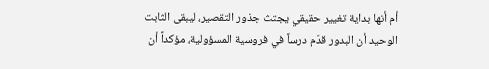أم أنها بداية تغيير حقيقي يجتث جذور التقصير، ليبقى الثابت الوحيد أن البدور قدّم درساً في فروسية المسؤولية، مؤكداً أن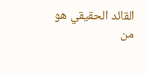القائد الحقيقي هو من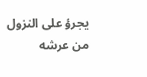يجرؤ على النزول من عرشه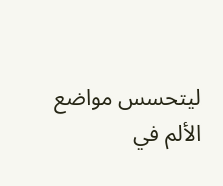ليتحسس مواضع الألم في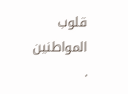قلوب المواطنين .